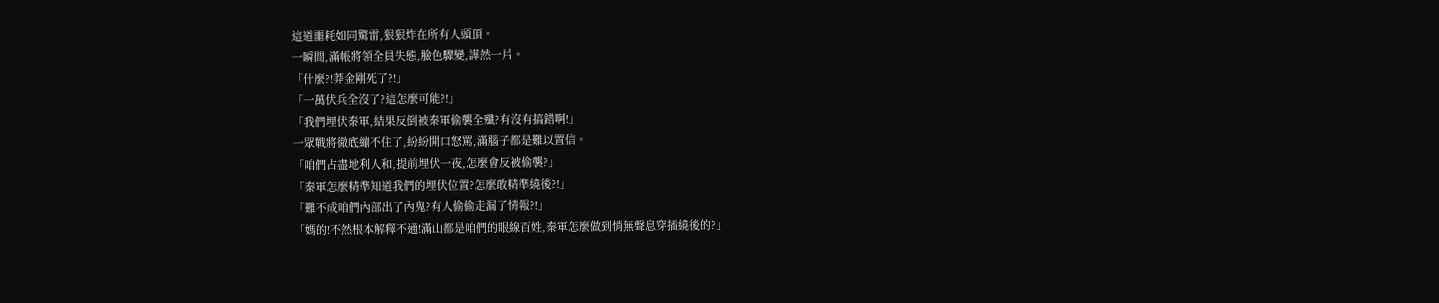這道噩耗如同驚雷,狠狠炸在所有人頭頂。
一瞬間,滿帳將領全員失態,臉色驟變,譁然一片。
「什麼?!莽金剛死了?!」
「一萬伏兵全沒了?這怎麼可能?!」
「我們埋伏秦軍,結果反倒被秦軍偷襲全殲?有沒有搞錯啊!」
一眾戰將徹底繃不住了,紛紛開口怒罵,滿腦子都是難以置信。
「咱們占盡地利人和,提前埋伏一夜,怎麼會反被偷襲?」
「秦軍怎麼精準知道我們的埋伏位置?怎麼敢精準繞後?!」
「難不成咱們內部出了內鬼?有人偷偷走漏了情報?!」
「媽的!不然根本解釋不通!滿山都是咱們的眼線百姓,秦軍怎麼做到悄無聲息穿插繞後的?」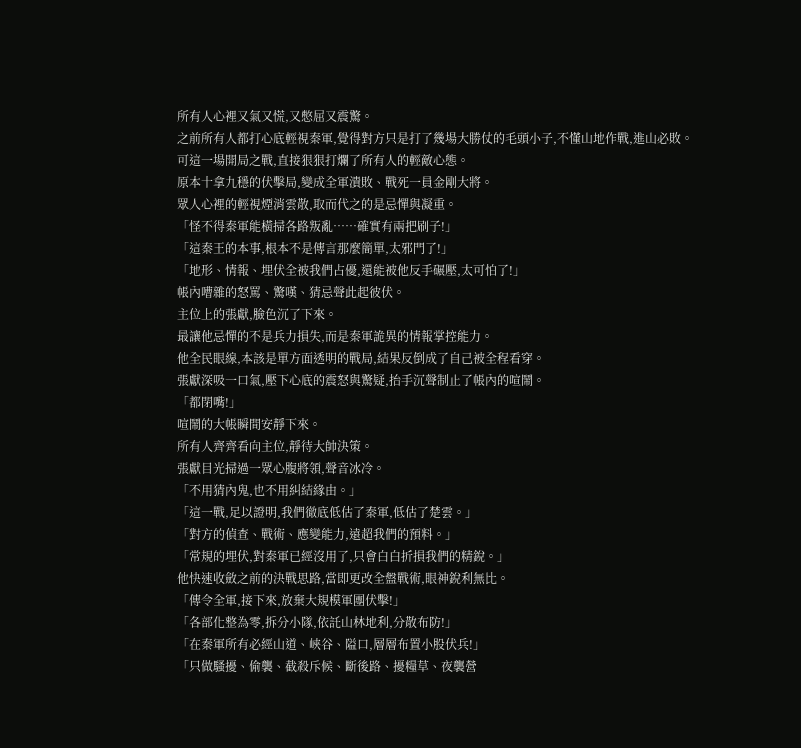所有人心裡又氣又慌,又憋屈又震驚。
之前所有人都打心底輕視秦軍,覺得對方只是打了幾場大勝仗的毛頭小子,不懂山地作戰,進山必敗。
可這一場開局之戰,直接狠狠打爛了所有人的輕敵心態。
原本十拿九穩的伏擊局,變成全軍潰敗、戰死一員金剛大將。
眾人心裡的輕視煙消雲散,取而代之的是忌憚與凝重。
「怪不得秦軍能橫掃各路叛亂……確實有兩把刷子!」
「這秦王的本事,根本不是傳言那麼簡單,太邪門了!」
「地形、情報、埋伏全被我們占優,還能被他反手碾壓,太可怕了!」
帳內嘈雜的怒罵、驚嘆、猜忌聲此起彼伏。
主位上的張獻,臉色沉了下來。
最讓他忌憚的不是兵力損失,而是秦軍詭異的情報掌控能力。
他全民眼線,本該是單方面透明的戰局,結果反倒成了自己被全程看穿。
張獻深吸一口氣,壓下心底的震怒與驚疑,抬手沉聲制止了帳內的喧鬧。
「都閉嘴!」
喧鬧的大帳瞬間安靜下來。
所有人齊齊看向主位,靜待大帥決策。
張獻目光掃過一眾心腹將領,聲音冰冷。
「不用猜內鬼,也不用糾結緣由。」
「這一戰,足以證明,我們徹底低估了秦軍,低估了楚雲。」
「對方的偵查、戰術、應變能力,遠超我們的預料。」
「常規的埋伏,對秦軍已經沒用了,只會白白折損我們的精銳。」
他快速收斂之前的決戰思路,當即更改全盤戰術,眼神銳利無比。
「傳令全軍,接下來,放棄大規模軍團伏擊!」
「各部化整為零,拆分小隊,依託山林地利,分散布防!」
「在秦軍所有必經山道、峽谷、隘口,層層布置小股伏兵!」
「只做騷擾、偷襲、截殺斥候、斷後路、擾糧草、夜襲營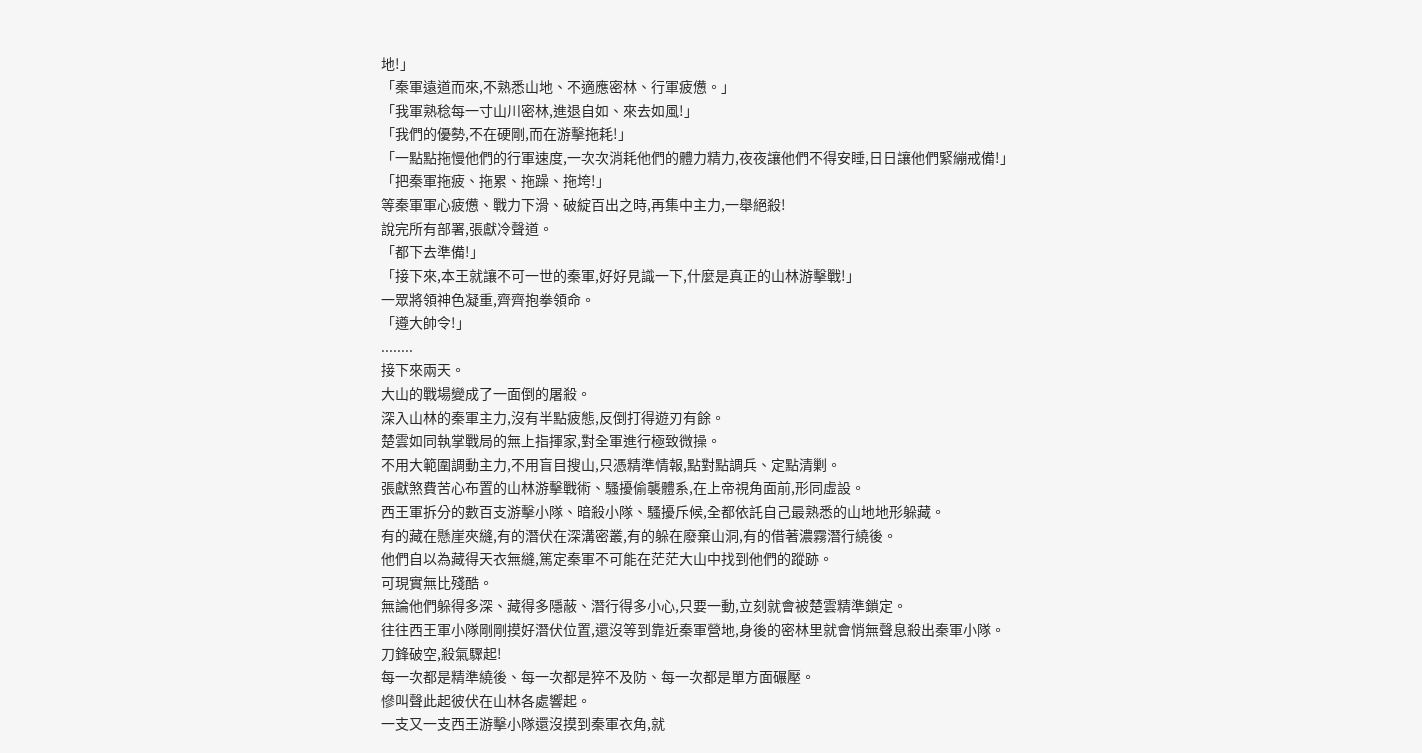地!」
「秦軍遠道而來,不熟悉山地、不適應密林、行軍疲憊。」
「我軍熟稔每一寸山川密林,進退自如、來去如風!」
「我們的優勢,不在硬剛,而在游擊拖耗!」
「一點點拖慢他們的行軍速度,一次次消耗他們的體力精力,夜夜讓他們不得安睡,日日讓他們緊繃戒備!」
「把秦軍拖疲、拖累、拖躁、拖垮!」
等秦軍軍心疲憊、戰力下滑、破綻百出之時,再集中主力,一舉絕殺!
說完所有部署,張獻冷聲道。
「都下去準備!」
「接下來,本王就讓不可一世的秦軍,好好見識一下,什麼是真正的山林游擊戰!」
一眾將領神色凝重,齊齊抱拳領命。
「遵大帥令!」
........
接下來兩天。
大山的戰場變成了一面倒的屠殺。
深入山林的秦軍主力,沒有半點疲態,反倒打得遊刃有餘。
楚雲如同執掌戰局的無上指揮家,對全軍進行極致微操。
不用大範圍調動主力,不用盲目搜山,只憑精準情報,點對點調兵、定點清剿。
張獻煞費苦心布置的山林游擊戰術、騷擾偷襲體系,在上帝視角面前,形同虛設。
西王軍拆分的數百支游擊小隊、暗殺小隊、騷擾斥候,全都依託自己最熟悉的山地地形躲藏。
有的藏在懸崖夾縫,有的潛伏在深溝密叢,有的躲在廢棄山洞,有的借著濃霧潛行繞後。
他們自以為藏得天衣無縫,篤定秦軍不可能在茫茫大山中找到他們的蹤跡。
可現實無比殘酷。
無論他們躲得多深、藏得多隱蔽、潛行得多小心,只要一動,立刻就會被楚雲精準鎖定。
往往西王軍小隊剛剛摸好潛伏位置,還沒等到靠近秦軍營地,身後的密林里就會悄無聲息殺出秦軍小隊。
刀鋒破空,殺氣驟起!
每一次都是精準繞後、每一次都是猝不及防、每一次都是單方面碾壓。
慘叫聲此起彼伏在山林各處響起。
一支又一支西王游擊小隊還沒摸到秦軍衣角,就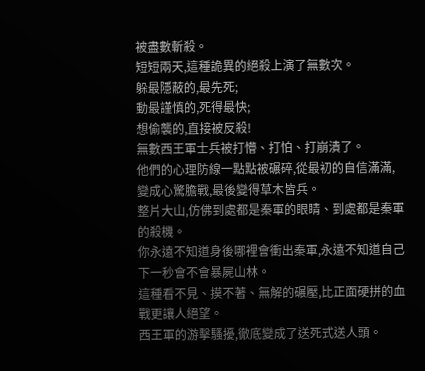被盡數斬殺。
短短兩天,這種詭異的絕殺上演了無數次。
躲最隱蔽的,最先死;
動最謹慎的,死得最快;
想偷襲的,直接被反殺!
無數西王軍士兵被打懵、打怕、打崩潰了。
他們的心理防線一點點被碾碎,從最初的自信滿滿,變成心驚膽戰,最後變得草木皆兵。
整片大山,仿佛到處都是秦軍的眼睛、到處都是秦軍的殺機。
你永遠不知道身後哪裡會衝出秦軍,永遠不知道自己下一秒會不會暴屍山林。
這種看不見、摸不著、無解的碾壓,比正面硬拼的血戰更讓人絕望。
西王軍的游擊騷擾,徹底變成了送死式送人頭。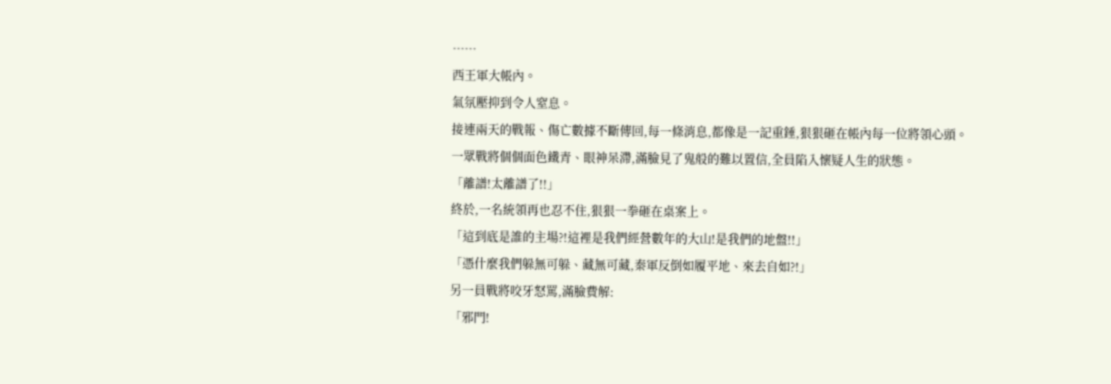……
西王軍大帳內。
氣氛壓抑到令人窒息。
接連兩天的戰報、傷亡數據不斷傳回,每一條消息,都像是一記重錘,狠狠砸在帳內每一位將領心頭。
一眾戰將個個面色鐵青、眼神呆滯,滿臉見了鬼般的難以置信,全員陷入懷疑人生的狀態。
「離譜!太離譜了!!」
終於,一名統領再也忍不住,狠狠一拳砸在桌案上。
「這到底是誰的主場?!這裡是我們經營數年的大山!是我們的地盤!!」
「憑什麼我們躲無可躲、藏無可藏,秦軍反倒如履平地、來去自如?!」
另一員戰將咬牙怒罵,滿臉費解:
「邪門!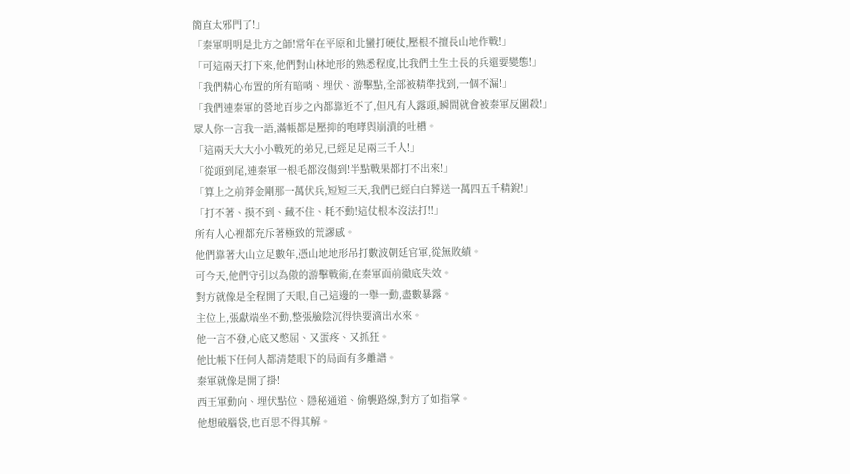簡直太邪門了!」
「秦軍明明是北方之師!常年在平原和北蠻打硬仗,壓根不擅長山地作戰!」
「可這兩天打下來,他們對山林地形的熟悉程度,比我們土生土長的兵還要變態!」
「我們精心布置的所有暗哨、埋伏、游擊點,全部被精準找到,一個不漏!」
「我們連秦軍的營地百步之內都靠近不了,但凡有人露頭,瞬間就會被秦軍反圍殺!」
眾人你一言我一語,滿帳都是壓抑的咆哮與崩潰的吐槽。
「這兩天大大小小戰死的弟兄,已經足足兩三千人!」
「從頭到尾,連秦軍一根毛都沒傷到!半點戰果都打不出來!」
「算上之前莽金剛那一萬伏兵,短短三天,我們已經白白葬送一萬四五千精銳!」
「打不著、摸不到、藏不住、耗不動!這仗根本沒法打!!」
所有人心裡都充斥著極致的荒謬感。
他們靠著大山立足數年,憑山地地形吊打數波朝廷官軍,從無敗績。
可今天,他們守引以為傲的游擊戰術,在秦軍面前徹底失效。
對方就像是全程開了天眼,自己這邊的一舉一動,盡數暴露。
主位上,張獻端坐不動,整張臉陰沉得快要滴出水來。
他一言不發,心底又憋屈、又蛋疼、又抓狂。
他比帳下任何人都清楚眼下的局面有多離譜。
秦軍就像是開了掛!
西王軍動向、埋伏點位、隱秘通道、偷襲路線,對方了如指掌。
他想破腦袋,也百思不得其解。